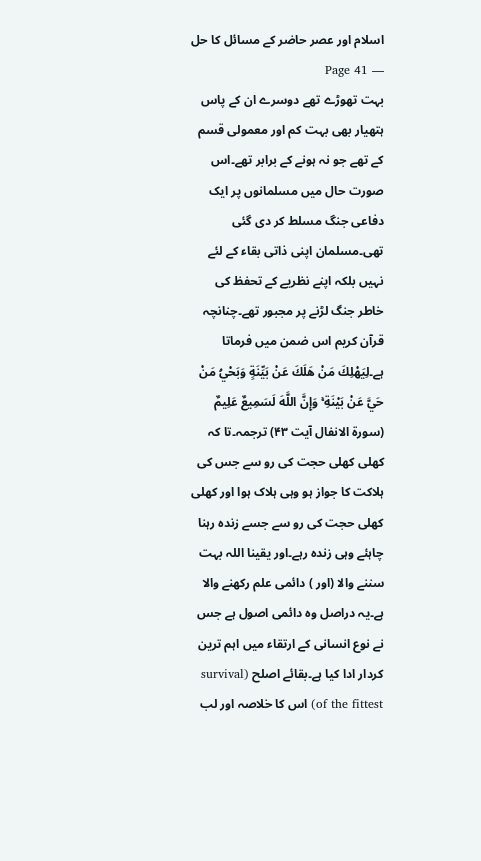اسلام اور عصر حاضر کے مسائل کا حل — Page 41
بہت تھوڑے تھے دوسرے ان کے پاس ہتھیار بھی بہت کم اور معمولی قسم کے تھے جو نہ ہونے کے برابر تھے۔اس صورت حال میں مسلمانوں پر ایک دفاعی جنگ مسلط کر دی گئی تھی۔مسلمان اپنی ذاتی بقاء کے لئے نہیں بلکہ اپنے نظریے کے تحفظ کی خاطر جنگ لڑنے پر مجبور تھے۔چنانچہ قرآن کریم اس ضمن میں فرماتا ہے۔لِيَهْلِكَ مَنْ هَلَكَ عَنْ بَيِّنَةٍ وَبَحْيُ مَنْ حَيَّ عَنْ بَيْنَةِ ۚ وَإِنَّ اللَّهَ لَسَمِيعٌ عَلِيمٌ (سورۃ الانفال آیت ۴۳) ترجمہ۔تا کہ کھلی کھلی حجت کی رو سے جس کی ہلاکت کا جواز ہو وہی ہلاک ہوا اور کھلی کھلی حجت کی رو سے جسے زندہ رہنا چاہئے وہی زندہ رہے۔اور یقینا اللہ بہت سننے والا (اور ) دائمی علم رکھنے والا ہے۔یہ دراصل وہ دائمی اصول ہے جس نے نوع انسانی کے ارتقاء میں اہم ترین کردار ادا کیا ہے۔بقائے اصلح (survival of the fittest) اس کا خلاصہ اور لب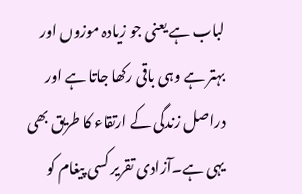لباب ہے یعنی جو زیادہ موزوں اور بہتر ہے وہی باقی رکھا جاتا ہے اور دراصل زندگی کے ارتقاء کا طریق بھی یہی ہے۔آزادی تقریر کسی پیغام کو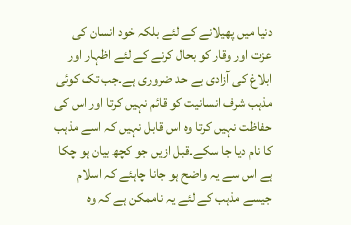دنیا میں پھیلانے کے لئے بلکہ خود انسان کی عزت اور وقار کو بحال کرنے کے لئے اظہار اور ابلاغ کی آزادی بے حد ضروری ہے۔جب تک کوئی مذہب شرف انسانیت کو قائم نہیں کرتا اور اس کی حفاظت نہیں کرتا وہ اس قابل نہیں کہ اسے مذہب کا نام دیا جا سکے۔قبل ازیں جو کچھ بیان ہو چکا ہے اس سے یہ واضح ہو جانا چاہئے کہ اسلام جیسے مذہب کے لئے یہ ناممکن ہے کہ وہ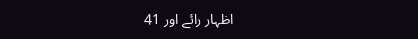اظہار رائے اور 41